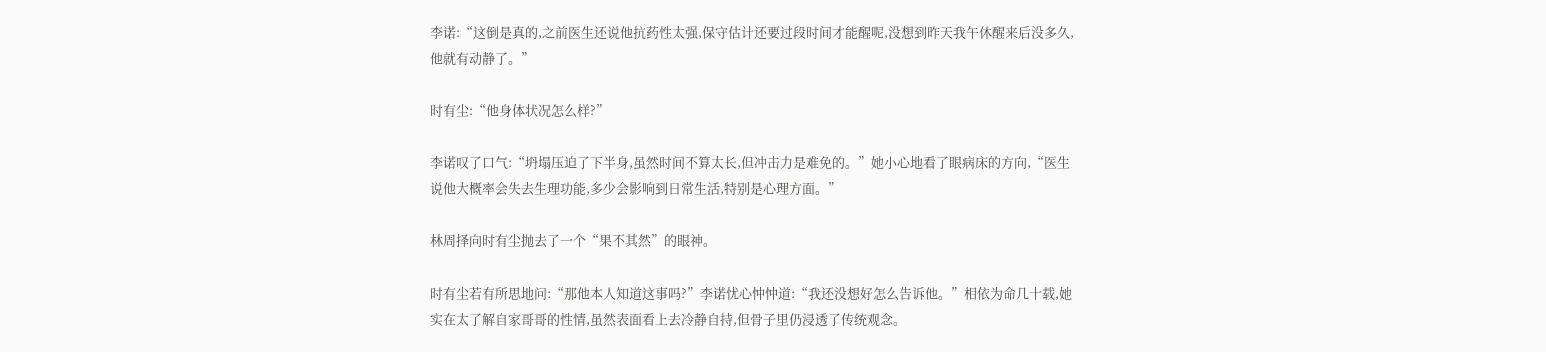李诺:“这倒是真的,之前医生还说他抗药性太强,保守估计还要过段时间才能醒呢,没想到昨天我午休醒来后没多久,他就有动静了。”

时有尘:“他身体状况怎么样?”

李诺叹了口气:“坍塌压迫了下半身,虽然时间不算太长,但冲击力是难免的。”她小心地看了眼病床的方向,“医生说他大概率会失去生理功能,多少会影响到日常生活,特别是心理方面。”

林周择向时有尘抛去了一个“果不其然”的眼神。

时有尘若有所思地问:“那他本人知道这事吗?”李诺忧心忡忡道:“我还没想好怎么告诉他。”相依为命几十载,她实在太了解自家哥哥的性情,虽然表面看上去冷静自持,但骨子里仍浸透了传统观念。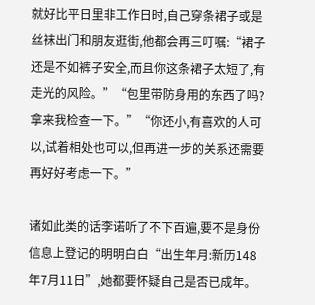就好比平日里非工作日时,自己穿条裙子或是丝袜出门和朋友逛街,他都会再三叮嘱:“裙子还是不如裤子安全,而且你这条裙子太短了,有走光的风险。”“包里带防身用的东西了吗?拿来我检查一下。”“你还小,有喜欢的人可以,试着相处也可以,但再进一步的关系还需要再好好考虑一下。”

诸如此类的话李诺听了不下百遍,要不是身份信息上登记的明明白白“出生年月:新历148年7月11日”,她都要怀疑自己是否已成年。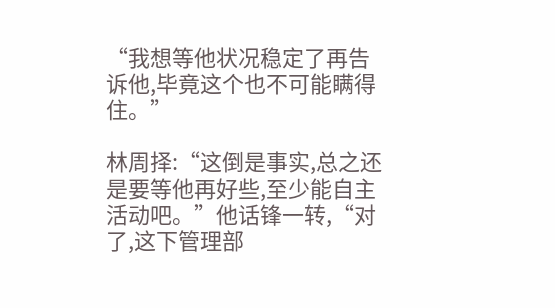“我想等他状况稳定了再告诉他,毕竟这个也不可能瞒得住。”

林周择:“这倒是事实,总之还是要等他再好些,至少能自主活动吧。”他话锋一转,“对了,这下管理部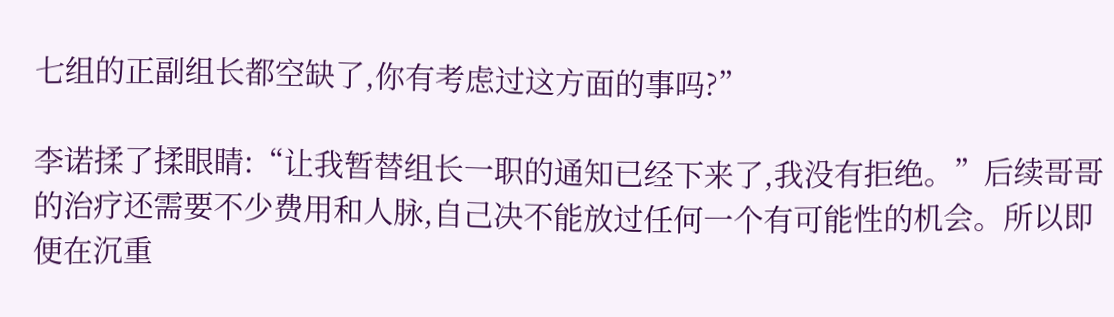七组的正副组长都空缺了,你有考虑过这方面的事吗?”

李诺揉了揉眼睛:“让我暂替组长一职的通知已经下来了,我没有拒绝。”后续哥哥的治疗还需要不少费用和人脉,自己决不能放过任何一个有可能性的机会。所以即便在沉重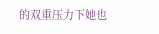的双重压力下她也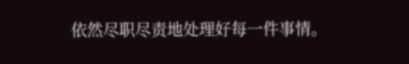依然尽职尽责地处理好每一件事情。